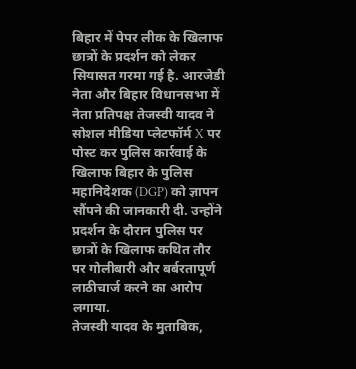बिहार में पेपर लीक के खिलाफ छात्रों के प्रदर्शन को लेकर सियासत गरमा गई है. आरजेडी नेता और बिहार विधानसभा में नेता प्रतिपक्ष तेजस्वी यादव ने सोशल मीडिया प्लेटफॉर्म X पर पोस्ट कर पुलिस कार्रवाई के खिलाफ बिहार के पुलिस महानिदेशक (DGP) को ज्ञापन सौंपने की जानकारी दी. उन्होंने प्रदर्शन के दौरान पुलिस पर छात्रों के खिलाफ कथित तौर पर गोलीबारी और बर्बरतापूर्ण लाठीचार्ज करने का आरोप लगाया.
तेजस्वी यादव के मुताबिक,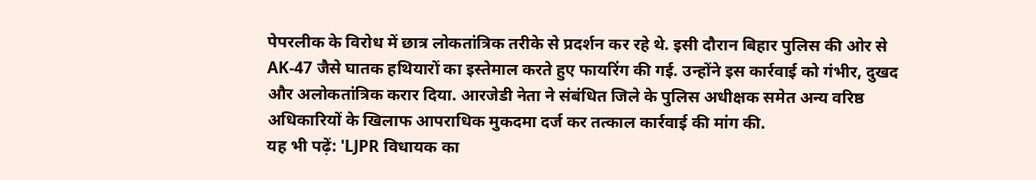पेपरलीक के विरोध में छात्र लोकतांत्रिक तरीके से प्रदर्शन कर रहे थे. इसी दौरान बिहार पुलिस की ओर से AK-47 जैसे घातक हथियारों का इस्तेमाल करते हुए फायरिंग की गई. उन्होंने इस कार्रवाई को गंभीर, दुखद और अलोकतांत्रिक करार दिया. आरजेडी नेता ने संबंधित जिले के पुलिस अधीक्षक समेत अन्य वरिष्ठ अधिकारियों के खिलाफ आपराधिक मुकदमा दर्ज कर तत्काल कार्रवाई की मांग की.
यह भी पढ़ें: 'LJPR विधायक का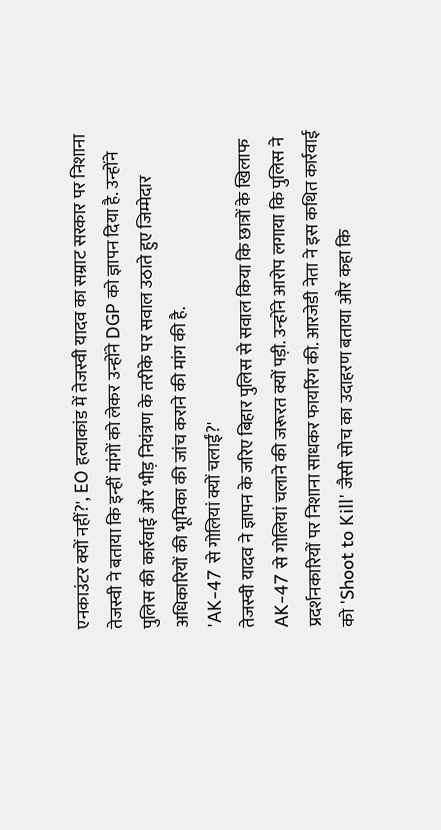एनकाउंटर क्यों नहीं?', EO हत्याकांड में तेजस्वी यादव का सम्राट सरकार पर निशाना
तेजस्वी ने बताया कि इन्हीं मांगों को लेकर उन्होंने DGP को ज्ञापन दिया है. उन्होंने पुलिस की कार्रवाई और भीड़ नियंत्रण के तरीके पर सवाल उठाते हुए जिम्मेदार अधिकारियों की भूमिका की जांच कराने की मांग की है.
'AK-47 से गोलियां क्यों चलाईं?'
तेजस्वी यादव ने ज्ञापन के जरिए बिहार पुलिस से सवाल किया कि छात्रों के खिलाफ AK-47 से गोलियां चलाने की जरूरत क्यों पड़ी. उन्होंने आरोप लगाया कि पुलिस ने प्रदर्शनकारियों पर निशाना साधकर फायरिंग की. आरजेडी नेता ने इस कथित कार्रवाई को 'Shoot to Kill' जैसी सोच का उदाहरण बताया और कहा कि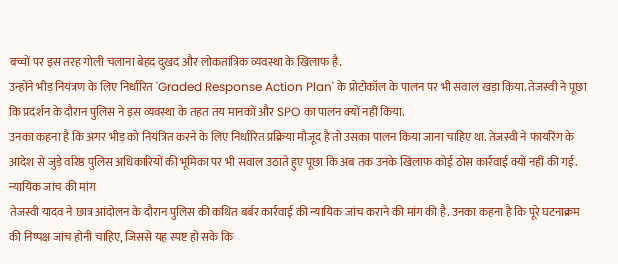बच्चों पर इस तरह गोली चलाना बेहद दुखद और लोकतांत्रिक व्यवस्था के खिलाफ है.
उन्होंने भीड़ नियंत्रण के लिए निर्धारित 'Graded Response Action Plan' के प्रोटोकॉल के पालन पर भी सवाल खड़ा किया. तेजस्वी ने पूछा कि प्रदर्शन के दौरान पुलिस ने इस व्यवस्था के तहत तय मानकों और SPO का पालन क्यों नहीं किया.
उनका कहना है कि अगर भीड़ को नियंत्रित करने के लिए निर्धारित प्रक्रिया मौजूद है तो उसका पालन किया जाना चाहिए था. तेजस्वी ने फायरिंग के आदेश से जुड़े वरिष्ठ पुलिस अधिकारियों की भूमिका पर भी सवाल उठाते हुए पूछा कि अब तक उनके खिलाफ कोई ठोस कार्रवाई क्यों नहीं की गई.
न्यायिक जांच की मांग
तेजस्वी यादव ने छात्र आंदोलन के दौरान पुलिस की कथित बर्बर कार्रवाई की न्यायिक जांच कराने की मांग की है. उनका कहना है कि पूरे घटनाक्रम की निष्पक्ष जांच होनी चाहिए, जिससे यह स्पष्ट हो सके कि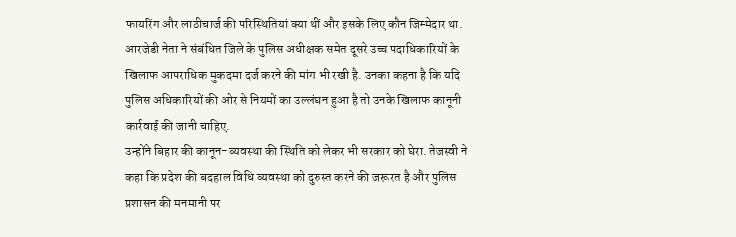फायरिंग और लाठीचार्ज की परिस्थितियां क्या थीं और इसके लिए कौन जिम्मेदार था.
आरजेडी नेता ने संबंधित जिले के पुलिस अधीक्षक समेत दूसरे उच्च पदाधिकारियों के खिलाफ आपराधिक मुकदमा दर्ज करने की मांग भी रखी है. उनका कहना है कि यदि पुलिस अधिकारियों की ओर से नियमों का उल्लंघन हुआ है तो उनके खिलाफ कानूनी कार्रवाई की जानी चाहिए.
उन्होंने बिहार की कानून-व्यवस्था की स्थिति को लेकर भी सरकार को घेरा. तेजस्वी ने कहा कि प्रदेश की बदहाल विधि व्यवस्था को दुरुस्त करने की जरूरत है और पुलिस प्रशासन की मनमानी पर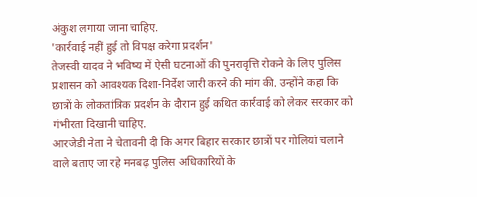अंकुश लगाया जाना चाहिए.
'कार्रवाई नहीं हुई तो विपक्ष करेगा प्रदर्शन'
तेजस्वी यादव ने भविष्य में ऐसी घटनाओं की पुनरावृत्ति रोकने के लिए पुलिस प्रशासन को आवश्यक दिशा-निर्देश जारी करने की मांग की. उन्होंने कहा कि छात्रों के लोकतांत्रिक प्रदर्शन के दौरान हुई कथित कार्रवाई को लेकर सरकार को गंभीरता दिखानी चाहिए.
आरजेडी नेता ने चेतावनी दी कि अगर बिहार सरकार छात्रों पर गोलियां चलाने वाले बताए जा रहे मनबढ़ पुलिस अधिकारियों के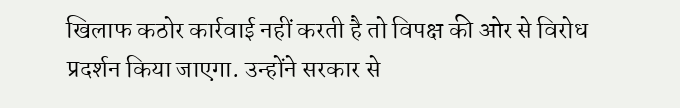खिलाफ कठोर कार्रवाई नहीं करती है तो विपक्ष की ओर से विरोध प्रदर्शन किया जाएगा. उन्होंने सरकार से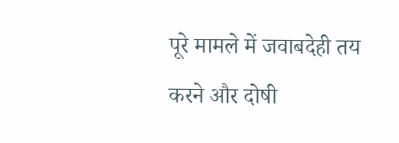पूरे मामले में जवाबदेही तय करने और दोषी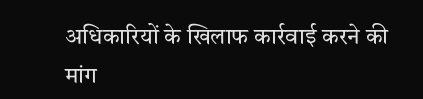अधिकारियों के खिलाफ कार्रवाई करने की मांग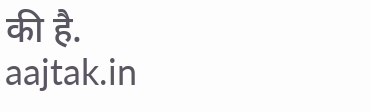की है.
aajtak.in